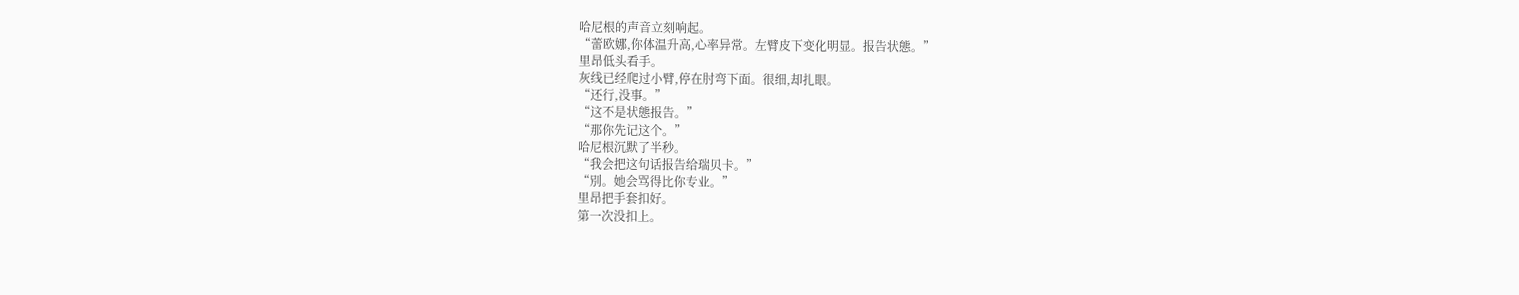哈尼根的声音立刻响起。
“蕾欧娜,你体温升高,心率异常。左臂皮下变化明显。报告状態。”
里昂低头看手。
灰线已经爬过小臂,停在肘弯下面。很细,却扎眼。
“还行,没事。”
“这不是状態报告。”
“那你先记这个。”
哈尼根沉默了半秒。
“我会把这句话报告给瑞贝卡。”
“別。她会骂得比你专业。”
里昂把手套扣好。
第一次没扣上。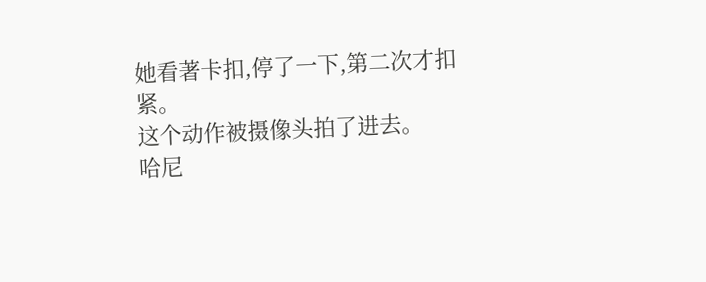她看著卡扣,停了一下,第二次才扣紧。
这个动作被摄像头拍了进去。
哈尼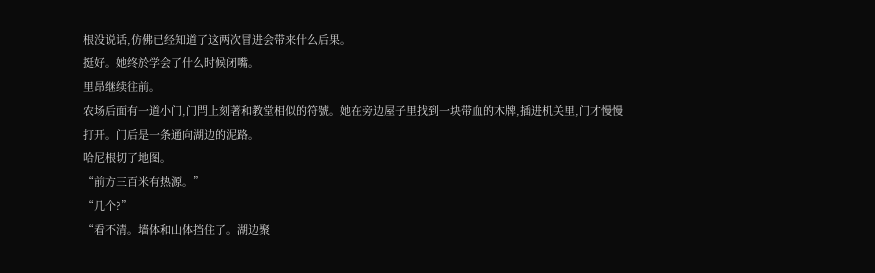根没说话,仿佛已经知道了这两次冒进会带来什么后果。
挺好。她终於学会了什么时候闭嘴。
里昂继续往前。
农场后面有一道小门,门閂上刻著和教堂相似的符號。她在旁边屋子里找到一块带血的木牌,插进机关里,门才慢慢打开。门后是一条通向湖边的泥路。
哈尼根切了地图。
“前方三百米有热源。”
“几个?”
“看不清。墙体和山体挡住了。湖边聚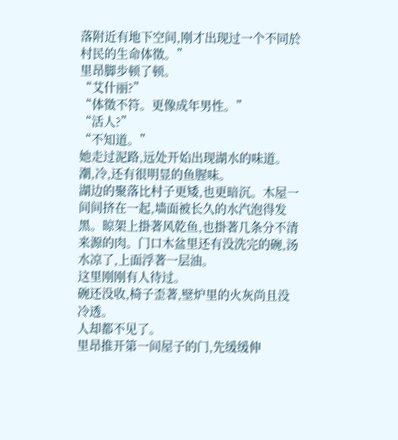落附近有地下空间,刚才出现过一个不同於村民的生命体徵。”
里昂脚步顿了顿。
“艾什丽?”
“体徵不符。更像成年男性。”
“活人?”
“不知道。”
她走过泥路,远处开始出现湖水的味道。
潮,冷,还有很明显的鱼腥味。
湖边的聚落比村子更矮,也更暗沉。木屋一间间挤在一起,墙面被长久的水汽泡得发黑。晾架上掛著风乾鱼,也掛著几条分不清来源的肉。门口木盆里还有没洗完的碗,汤水凉了,上面浮著一层油。
这里刚刚有人待过。
碗还没收,椅子歪著,壁炉里的火灰尚且没冷透。
人却都不见了。
里昂推开第一间屋子的门,先缓缓伸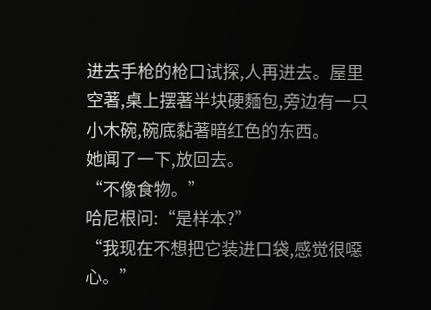进去手枪的枪口试探,人再进去。屋里空著,桌上摆著半块硬麵包,旁边有一只小木碗,碗底黏著暗红色的东西。
她闻了一下,放回去。
“不像食物。”
哈尼根问:“是样本?”
“我现在不想把它装进口袋,感觉很噁心。”